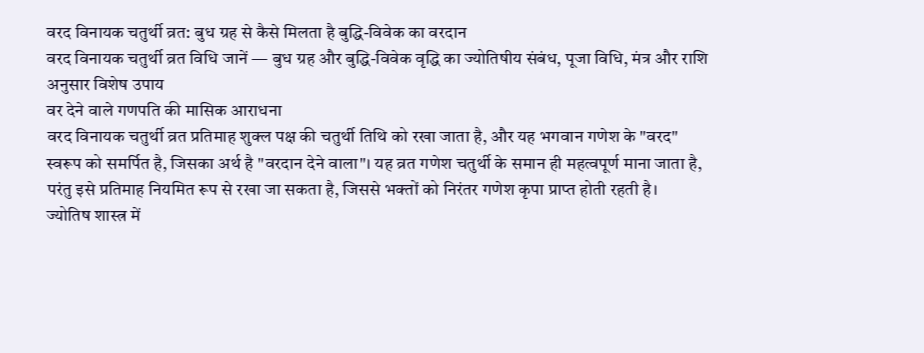वरद विनायक चतुर्थी व्रत: बुध ग्रह से कैसे मिलता है बुद्धि-विवेक का वरदान
वरद विनायक चतुर्थी व्रत विधि जानें — बुध ग्रह और बुद्धि-विवेक वृद्धि का ज्योतिषीय संबंध, पूजा विधि, मंत्र और राशि अनुसार विशेष उपाय
वर देने वाले गणपति की मासिक आराधना
वरद विनायक चतुर्थी व्रत प्रतिमाह शुक्ल पक्ष की चतुर्थी तिथि को रखा जाता है, और यह भगवान गणेश के "वरद" स्वरूप को समर्पित है, जिसका अर्थ है "वरदान देने वाला"। यह व्रत गणेश चतुर्थी के समान ही महत्वपूर्ण माना जाता है, परंतु इसे प्रतिमाह नियमित रूप से रखा जा सकता है, जिससे भक्तों को निरंतर गणेश कृपा प्राप्त होती रहती है।
ज्योतिष शास्त्र में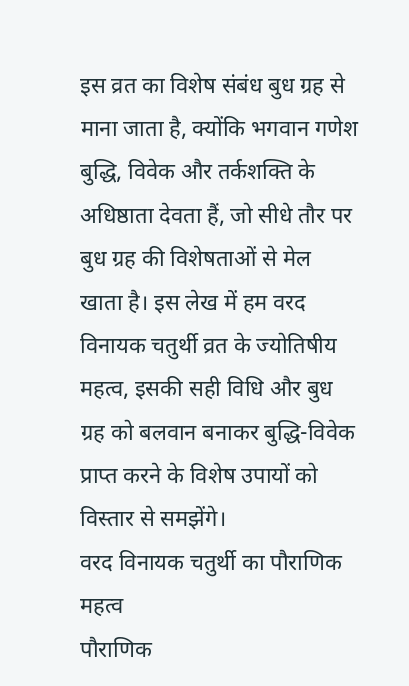इस व्रत का विशेष संबंध बुध ग्रह से माना जाता है, क्योंकि भगवान गणेश बुद्धि, विवेक और तर्कशक्ति के अधिष्ठाता देवता हैं, जो सीधे तौर पर बुध ग्रह की विशेषताओं से मेल खाता है। इस लेख में हम वरद विनायक चतुर्थी व्रत के ज्योतिषीय महत्व, इसकी सही विधि और बुध ग्रह को बलवान बनाकर बुद्धि-विवेक प्राप्त करने के विशेष उपायों को विस्तार से समझेंगे।
वरद विनायक चतुर्थी का पौराणिक महत्व
पौराणिक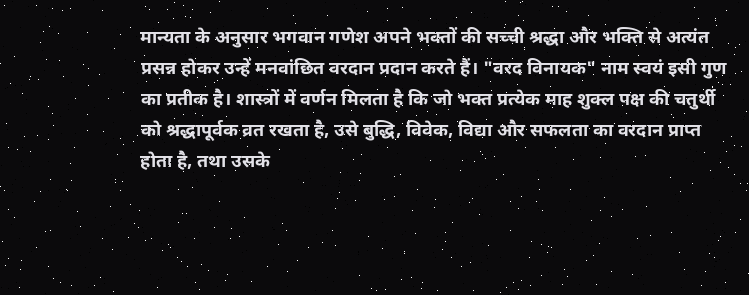मान्यता के अनुसार भगवान गणेश अपने भक्तों की सच्ची श्रद्धा और भक्ति से अत्यंत प्रसन्न होकर उन्हें मनवांछित वरदान प्रदान करते हैं। "वरद विनायक" नाम स्वयं इसी गुण का प्रतीक है। शास्त्रों में वर्णन मिलता है कि जो भक्त प्रत्येक माह शुक्ल पक्ष की चतुर्थी को श्रद्धापूर्वक व्रत रखता है, उसे बुद्धि, विवेक, विद्या और सफलता का वरदान प्राप्त होता है, तथा उसके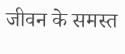जीवन के समस्त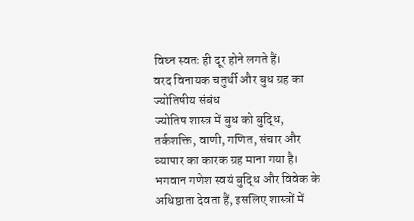विघ्न स्वतः ही दूर होने लगते हैं।
वरद विनायक चतुर्थी और बुध ग्रह का ज्योतिषीय संबंध
ज्योतिष शास्त्र में बुध को बुद्धि, तर्कशक्ति, वाणी, गणित, संचार और व्यापार का कारक ग्रह माना गया है। भगवान गणेश स्वयं बुद्धि और विवेक के अधिष्ठाता देवता हैं, इसलिए शास्त्रों में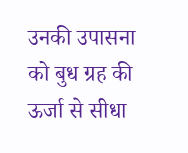उनकी उपासना को बुध ग्रह की ऊर्जा से सीधा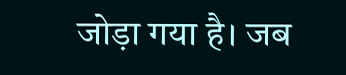जोड़ा गया है। जब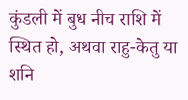कुंडली में बुध नीच राशि में स्थित हो, अथवा राहु-केतु या शनि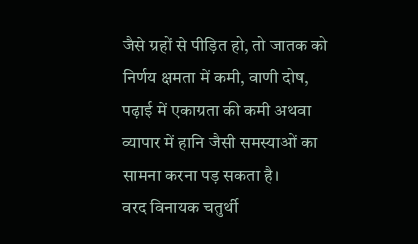जैसे ग्रहों से पीड़ित हो, तो जातक को निर्णय क्षमता में कमी, वाणी दोष, पढ़ाई में एकाग्रता की कमी अथवा व्यापार में हानि जैसी समस्याओं का सामना करना पड़ सकता है।
वरद विनायक चतुर्थी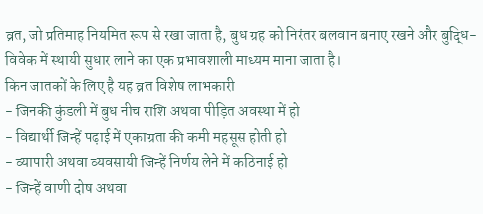व्रत, जो प्रतिमाह नियमित रूप से रखा जाता है, बुध ग्रह को निरंतर बलवान बनाए रखने और बुद्धि-विवेक में स्थायी सुधार लाने का एक प्रभावशाली माध्यम माना जाता है।
किन जातकों के लिए है यह व्रत विशेष लाभकारी
- जिनकी कुंडली में बुध नीच राशि अथवा पीड़ित अवस्था में हो
- विद्यार्थी जिन्हें पढ़ाई में एकाग्रता की कमी महसूस होती हो
- व्यापारी अथवा व्यवसायी जिन्हें निर्णय लेने में कठिनाई हो
- जिन्हें वाणी दोष अथवा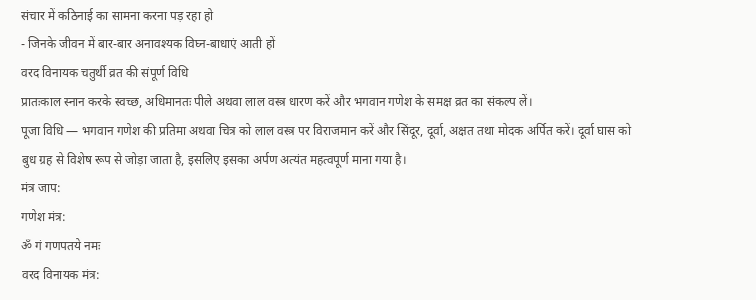संचार में कठिनाई का सामना करना पड़ रहा हो
- जिनके जीवन में बार-बार अनावश्यक विघ्न-बाधाएं आती हों
वरद विनायक चतुर्थी व्रत की संपूर्ण विधि
प्रातःकाल स्नान करके स्वच्छ, अधिमानतः पीले अथवा लाल वस्त्र धारण करें और भगवान गणेश के समक्ष व्रत का संकल्प लें।
पूजा विधि — भगवान गणेश की प्रतिमा अथवा चित्र को लाल वस्त्र पर विराजमान करें और सिंदूर, दूर्वा, अक्षत तथा मोदक अर्पित करें। दूर्वा घास को बुध ग्रह से विशेष रूप से जोड़ा जाता है, इसलिए इसका अर्पण अत्यंत महत्वपूर्ण माना गया है।
मंत्र जाप:
गणेश मंत्र:
ॐ गं गणपतये नमः
वरद विनायक मंत्र: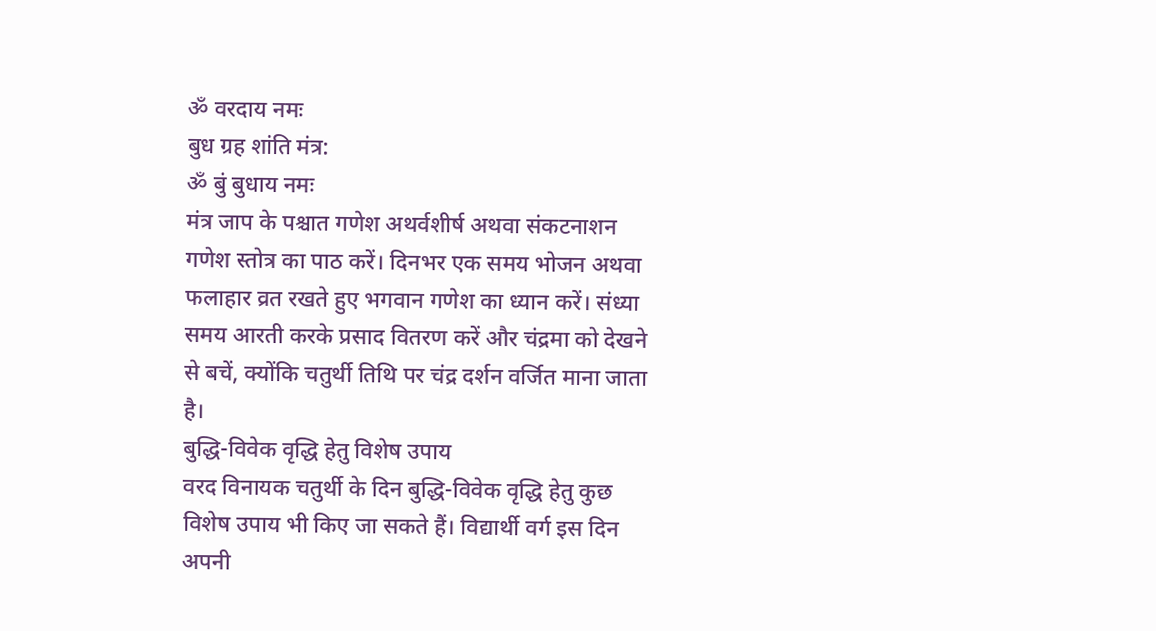ॐ वरदाय नमः
बुध ग्रह शांति मंत्र:
ॐ बुं बुधाय नमः
मंत्र जाप के पश्चात गणेश अथर्वशीर्ष अथवा संकटनाशन गणेश स्तोत्र का पाठ करें। दिनभर एक समय भोजन अथवा फलाहार व्रत रखते हुए भगवान गणेश का ध्यान करें। संध्या समय आरती करके प्रसाद वितरण करें और चंद्रमा को देखने से बचें, क्योंकि चतुर्थी तिथि पर चंद्र दर्शन वर्जित माना जाता है।
बुद्धि-विवेक वृद्धि हेतु विशेष उपाय
वरद विनायक चतुर्थी के दिन बुद्धि-विवेक वृद्धि हेतु कुछ विशेष उपाय भी किए जा सकते हैं। विद्यार्थी वर्ग इस दिन अपनी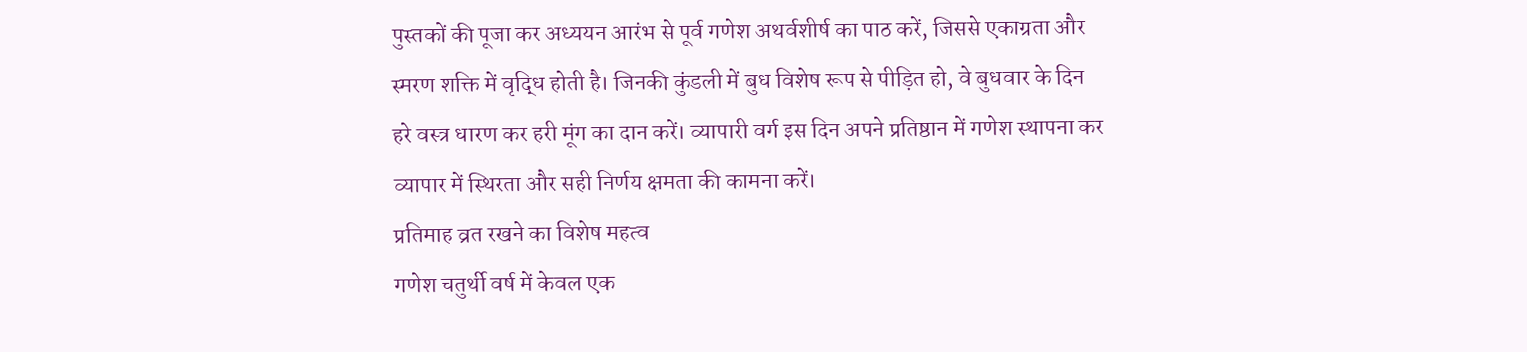पुस्तकों की पूजा कर अध्ययन आरंभ से पूर्व गणेश अथर्वशीर्ष का पाठ करें, जिससे एकाग्रता और स्मरण शक्ति में वृद्धि होती है। जिनकी कुंडली में बुध विशेष रूप से पीड़ित हो, वे बुधवार के दिन हरे वस्त्र धारण कर हरी मूंग का दान करें। व्यापारी वर्ग इस दिन अपने प्रतिष्ठान में गणेश स्थापना कर व्यापार में स्थिरता और सही निर्णय क्षमता की कामना करें।
प्रतिमाह व्रत रखने का विशेष महत्व
गणेश चतुर्थी वर्ष में केवल एक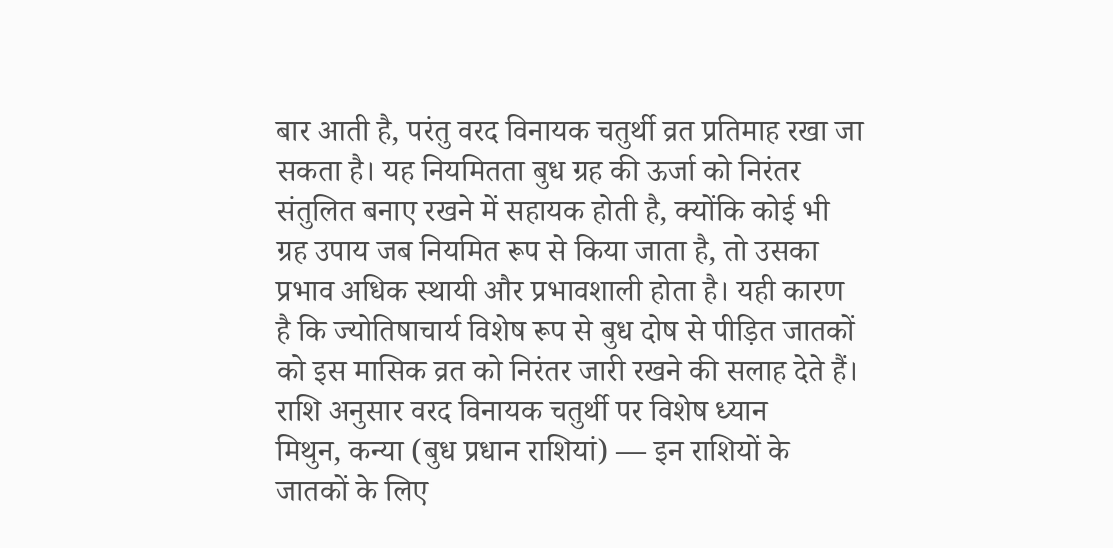बार आती है, परंतु वरद विनायक चतुर्थी व्रत प्रतिमाह रखा जा सकता है। यह नियमितता बुध ग्रह की ऊर्जा को निरंतर संतुलित बनाए रखने में सहायक होती है, क्योंकि कोई भी ग्रह उपाय जब नियमित रूप से किया जाता है, तो उसका प्रभाव अधिक स्थायी और प्रभावशाली होता है। यही कारण है कि ज्योतिषाचार्य विशेष रूप से बुध दोष से पीड़ित जातकों को इस मासिक व्रत को निरंतर जारी रखने की सलाह देते हैं।
राशि अनुसार वरद विनायक चतुर्थी पर विशेष ध्यान
मिथुन, कन्या (बुध प्रधान राशियां) — इन राशियों के जातकों के लिए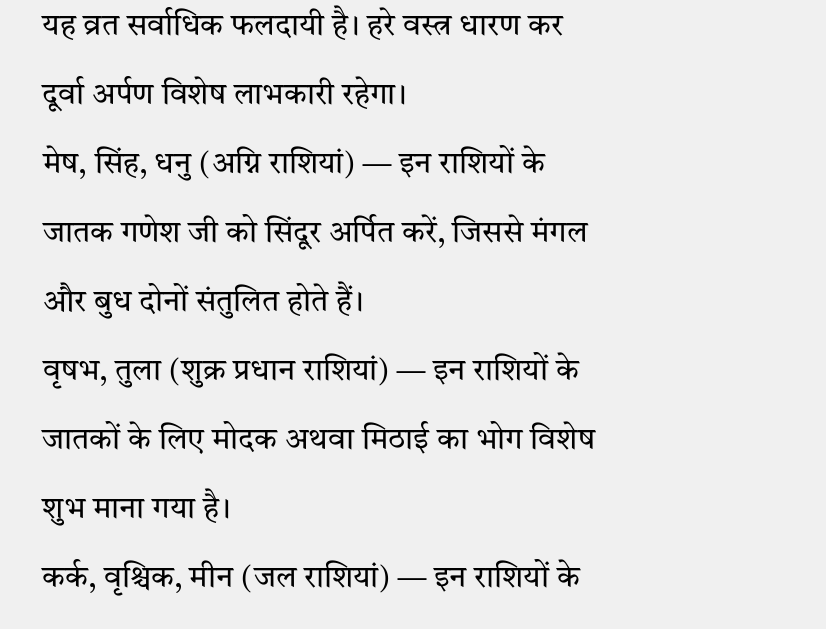यह व्रत सर्वाधिक फलदायी है। हरे वस्त्र धारण कर दूर्वा अर्पण विशेष लाभकारी रहेगा।
मेष, सिंह, धनु (अग्नि राशियां) — इन राशियों के जातक गणेश जी को सिंदूर अर्पित करें, जिससे मंगल और बुध दोनों संतुलित होते हैं।
वृषभ, तुला (शुक्र प्रधान राशियां) — इन राशियों के जातकों के लिए मोदक अथवा मिठाई का भोग विशेष शुभ माना गया है।
कर्क, वृश्चिक, मीन (जल राशियां) — इन राशियों के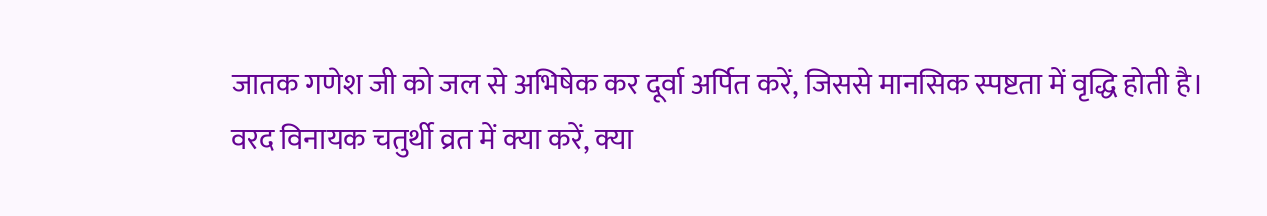जातक गणेश जी को जल से अभिषेक कर दूर्वा अर्पित करें, जिससे मानसिक स्पष्टता में वृद्धि होती है।
वरद विनायक चतुर्थी व्रत में क्या करें, क्या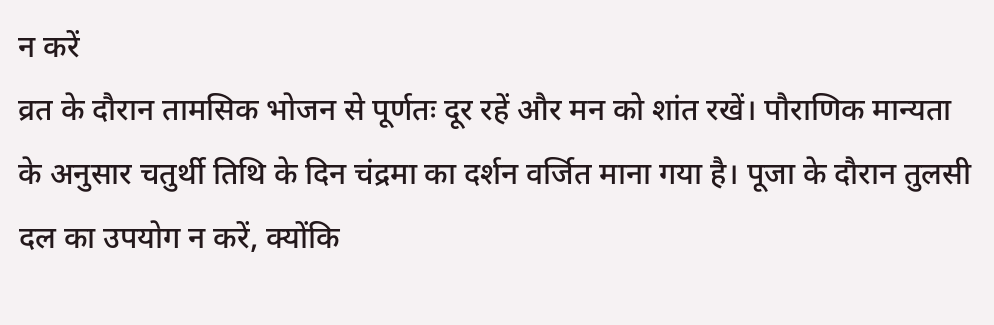न करें
व्रत के दौरान तामसिक भोजन से पूर्णतः दूर रहें और मन को शांत रखें। पौराणिक मान्यता के अनुसार चतुर्थी तिथि के दिन चंद्रमा का दर्शन वर्जित माना गया है। पूजा के दौरान तुलसी दल का उपयोग न करें, क्योंकि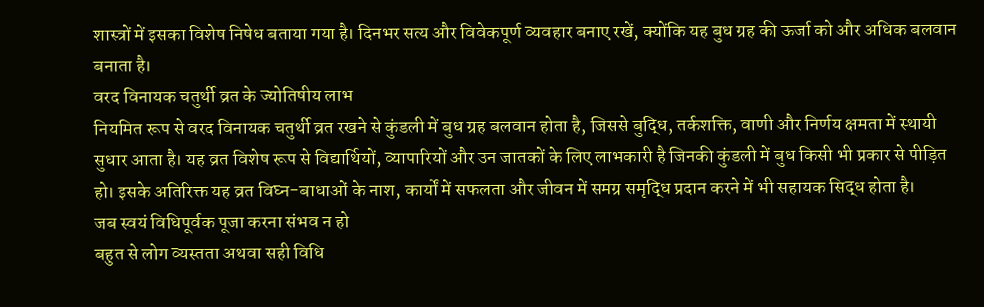शास्त्रों में इसका विशेष निषेध बताया गया है। दिनभर सत्य और विवेकपूर्ण व्यवहार बनाए रखें, क्योंकि यह बुध ग्रह की ऊर्जा को और अधिक बलवान बनाता है।
वरद विनायक चतुर्थी व्रत के ज्योतिषीय लाभ
नियमित रूप से वरद विनायक चतुर्थी व्रत रखने से कुंडली में बुध ग्रह बलवान होता है, जिससे बुद्धि, तर्कशक्ति, वाणी और निर्णय क्षमता में स्थायी सुधार आता है। यह व्रत विशेष रूप से विद्यार्थियों, व्यापारियों और उन जातकों के लिए लाभकारी है जिनकी कुंडली में बुध किसी भी प्रकार से पीड़ित हो। इसके अतिरिक्त यह व्रत विघ्न-बाधाओं के नाश, कार्यों में सफलता और जीवन में समग्र समृद्धि प्रदान करने में भी सहायक सिद्ध होता है।
जब स्वयं विधिपूर्वक पूजा करना संभव न हो
बहुत से लोग व्यस्तता अथवा सही विधि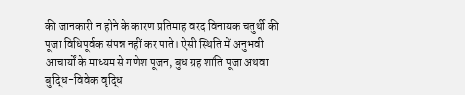की जानकारी न होने के कारण प्रतिमाह वरद विनायक चतुर्थी की पूजा विधिपूर्वक संपन्न नहीं कर पाते। ऐसी स्थिति में अनुभवी आचार्यों के माध्यम से गणेश पूजन, बुध ग्रह शांति पूजा अथवा बुद्धि-विवेक वृद्धि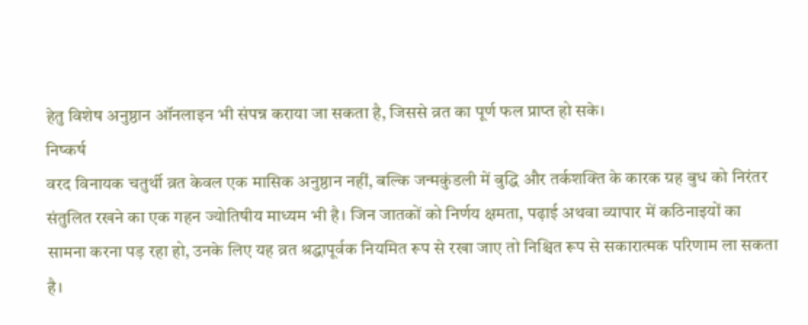हेतु विशेष अनुष्ठान ऑनलाइन भी संपन्न कराया जा सकता है, जिससे व्रत का पूर्ण फल प्राप्त हो सके।
निष्कर्ष
वरद विनायक चतुर्थी व्रत केवल एक मासिक अनुष्ठान नहीं, बल्कि जन्मकुंडली में बुद्धि और तर्कशक्ति के कारक ग्रह बुध को निरंतर संतुलित रखने का एक गहन ज्योतिषीय माध्यम भी है। जिन जातकों को निर्णय क्षमता, पढ़ाई अथवा व्यापार में कठिनाइयों का सामना करना पड़ रहा हो, उनके लिए यह व्रत श्रद्धापूर्वक नियमित रूप से रखा जाए तो निश्चित रूप से सकारात्मक परिणाम ला सकता है।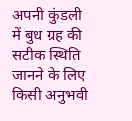अपनी कुंडली में बुध ग्रह की सटीक स्थिति जानने के लिए किसी अनुभवी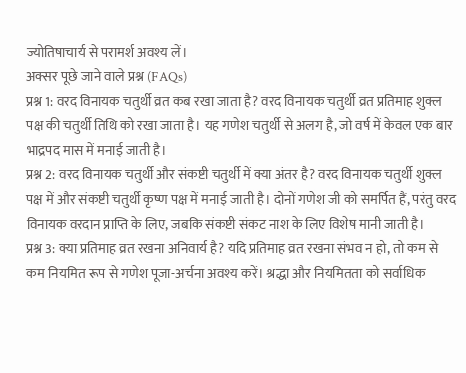ज्योतिषाचार्य से परामर्श अवश्य लें।
अक्सर पूछे जाने वाले प्रश्न (FAQs)
प्रश्न 1: वरद विनायक चतुर्थी व्रत कब रखा जाता है? वरद विनायक चतुर्थी व्रत प्रतिमाह शुक्ल पक्ष की चतुर्थी तिथि को रखा जाता है। यह गणेश चतुर्थी से अलग है, जो वर्ष में केवल एक बार भाद्रपद मास में मनाई जाती है।
प्रश्न 2: वरद विनायक चतुर्थी और संकष्टी चतुर्थी में क्या अंतर है? वरद विनायक चतुर्थी शुक्ल पक्ष में और संकष्टी चतुर्थी कृष्ण पक्ष में मनाई जाती है। दोनों गणेश जी को समर्पित हैं, परंतु वरद विनायक वरदान प्राप्ति के लिए, जबकि संकष्टी संकट नाश के लिए विशेष मानी जाती है।
प्रश्न 3: क्या प्रतिमाह व्रत रखना अनिवार्य है? यदि प्रतिमाह व्रत रखना संभव न हो, तो कम से कम नियमित रूप से गणेश पूजा-अर्चना अवश्य करें। श्रद्धा और नियमितता को सर्वाधिक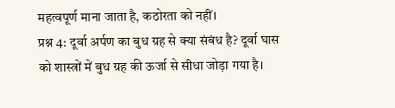महत्वपूर्ण माना जाता है, कठोरता को नहीं।
प्रश्न 4: दूर्वा अर्पण का बुध ग्रह से क्या संबंध है? दूर्वा घास को शास्त्रों में बुध ग्रह की ऊर्जा से सीधा जोड़ा गया है।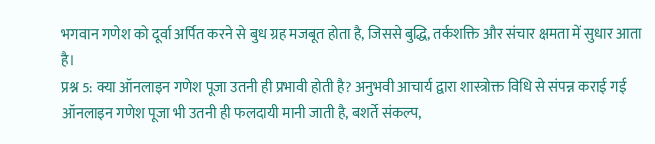भगवान गणेश को दूर्वा अर्पित करने से बुध ग्रह मजबूत होता है, जिससे बुद्धि, तर्कशक्ति और संचार क्षमता में सुधार आता है।
प्रश्न 5: क्या ऑनलाइन गणेश पूजा उतनी ही प्रभावी होती है? अनुभवी आचार्य द्वारा शास्त्रोक्त विधि से संपन्न कराई गई ऑनलाइन गणेश पूजा भी उतनी ही फलदायी मानी जाती है, बशर्ते संकल्प,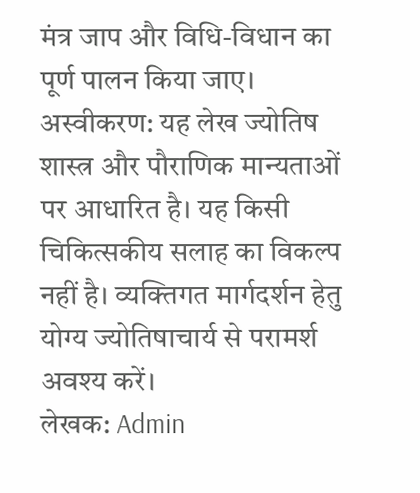मंत्र जाप और विधि-विधान का पूर्ण पालन किया जाए।
अस्वीकरण: यह लेख ज्योतिष शास्त्र और पौराणिक मान्यताओं पर आधारित है। यह किसी चिकित्सकीय सलाह का विकल्प नहीं है। व्यक्तिगत मार्गदर्शन हेतु योग्य ज्योतिषाचार्य से परामर्श अवश्य करें।
लेखक: Admin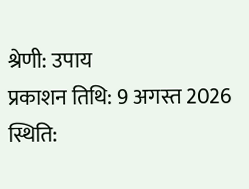श्रेणी: उपाय
प्रकाशन तिथि: 9 अगस्त 2026
स्थिति: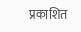प्रकाशित